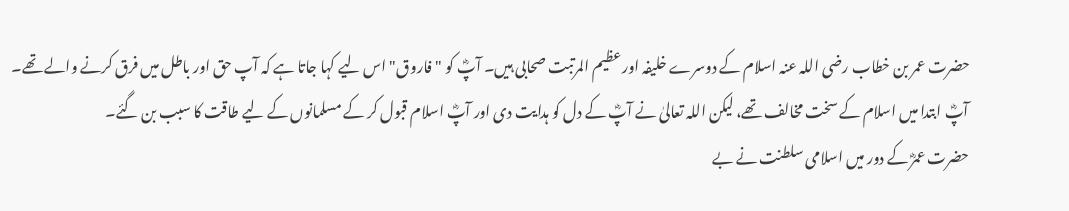حضرت عمر بن خطاب رضی اللہ عنہ اسلام کے دوسرے خلیفہ اور عظیم المرتبت صحابی ہیں۔ آپؓ کو "فاروق" اس لیے کہا جاتا ہے کہ آپ حق اور باطل میں فرق کرنے والے تھے۔
آپؓ ابتدا میں اسلام کے سخت مخالف تھے، لیکن اللہ تعالیٰ نے آپؓ کے دل کو ہدایت دی اور آپؓ اسلام قبول کر کے مسلمانوں کے لیے طاقت کا سبب بن گئے۔
حضرت عمرؓ کے دور میں اسلامی سلطنت نے بے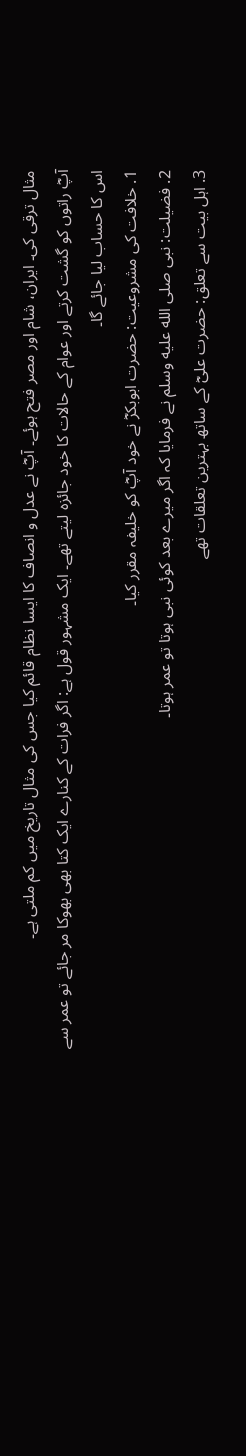مثال ترقی کی۔ ایران، شام اور مصر فتح ہوئے۔ آپؓ نے عدل و انصاف کا ایسا نظام قائم کیا جس کی مثال تاریخ میں کم ملتی ہے۔
آپؓ راتوں کو گشت کرتے اور عوام کے حالات کا خود جائزہ لیتے تھے۔ ایک مشہور قول ہے: اگر فرات کے کنارے ایک کتا بھی بھوکا مر جائے تو عمر سے اس کا حساب لیا جائے گا۔
1. خلافت کی مشروعیت: حضرت ابوبکرؓ نے خود آپؓ کو خلیفہ مقرر کیا۔
2. فضیلت: نبی صلى الله عليه وسلم نے فرمایا کہ اگر میرے بعد کوئی نبی ہوتا تو عمر ہوتا۔
3. اہل بیت سے تعلق: حضرت علیؓ کے ساتھ بہترین تعلقات تھے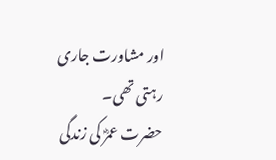اور مشاورت جاری رہتی تھی۔
حضرت عمرؓ کی زندگی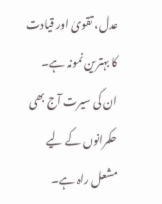عدل، تقویٰ اور قیادت کا بہترین نمونہ ہے۔ ان کی سیرت آج بھی حکمرانوں کے لیے مشعل راہ ہے۔